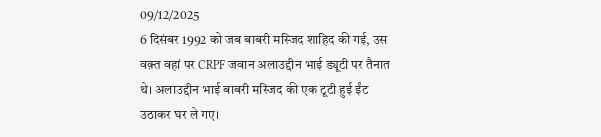09/12/2025
6 दिसंबर 1992 को जब बाबरी मस्जिद शाहिद की गई, उस वक़्त वहां पर CRPF जवान अलाउद्दीन भाई ड्यूटी पर तैनात थे। अलाउद्दीन भाई बाबरी मस्जिद की एक टूटी हुई ईंट उठाकर घर ले गए।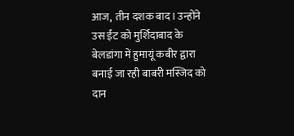आज, तीन दशक बाद। उन्होंने उस ईंट को मुर्शिदाबाद के बेलडांगा में हुमायूं कबीर द्वारा बनाई जा रही बाबरी मस्जिद को दान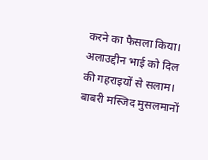करने का फैसला किया।
अलाउद्दीन भाई को दिल की गहराइयों से सलाम।
बाबरी मस्जिद मुसलमानों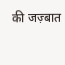की जज़्बात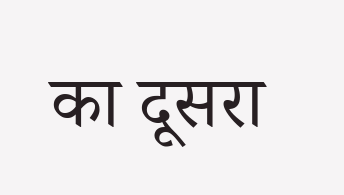का दूसरा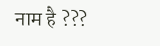नाम है ???